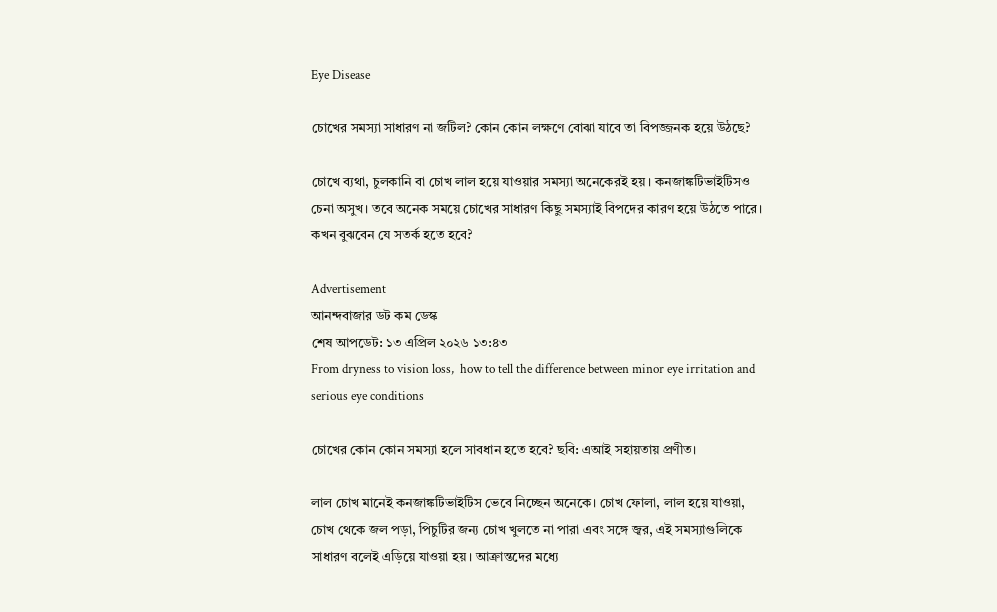Eye Disease

চোখের সমস্যা সাধারণ না জটিল? কোন কোন লক্ষণে বোঝা যাবে তা বিপজ্জনক হয়ে উঠছে?

চোখে ব্যথা, চুলকানি বা চোখ লাল হয়ে যাওয়ার সমস্যা অনেকেরই হয়। কনজাঙ্কটিভাইটিসও চেনা অসুখ। তবে অনেক সময়ে চোখের সাধারণ কিছু সমস্যাই বিপদের কারণ হয়ে উঠতে পারে। কখন বুঝবেন যে সতর্ক হতে হবে?

Advertisement
আনন্দবাজার ডট কম ডেস্ক
শেষ আপডেট: ১৩ এপ্রিল ২০২৬ ১৩:৪৩
From dryness to vision loss,  how to tell the difference between minor eye irritation and serious eye conditions

চোখের কোন কোন সমস্যা হলে সাবধান হতে হবে? ছবি: এআই সহায়তায় প্রণীত।

লাল চোখ মানেই কনজাঙ্কটিভাইটিস ভেবে নিচ্ছেন অনেকে। চোখ ফোলা, লাল হয়ে যাওয়া, চোখ থেকে জল পড়া, পিচুটির জন্য চোখ খুলতে না পারা এবং সঙ্গে জ্বর, এই সমস্যাগুলিকে সাধারণ বলেই এড়িয়ে যাওয়া হয়। আক্রান্তদের মধ্যে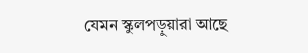যেমন স্কুলপড়ুয়ারা আছে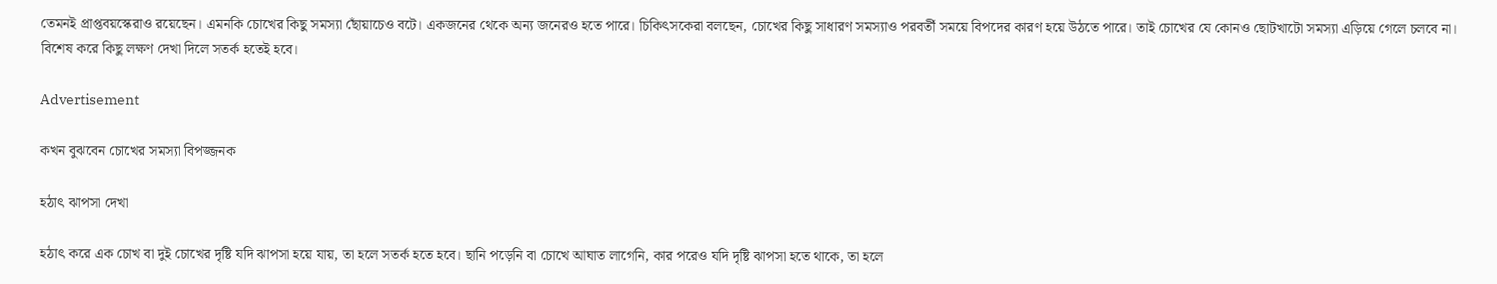তেমনই প্রাপ্তবয়স্কেরাও রয়েছেন। এমনকি চোখের কিছু সমস্যা ছোঁয়াচেও বটে। একজনের থেকে অন্য জনেরও হতে পারে। চিকিৎসকেরা বলছেন, চোখের কিছু সাধারণ সমস্যাও পরবর্তী সময়ে বিপদের কারণ হয়ে উঠতে পারে। তাই চোখের যে কোনও ছোটখাটো সমস্যা এড়িয়ে গেলে চলবে না। বিশেষ করে কিছু লক্ষণ দেখা দিলে সতর্ক হতেই হবে।

Advertisement

কখন বুঝবেন চোখের সমস্যা বিপজ্জনক

হঠাৎ ঝাপসা দেখা

হঠাৎ করে এক চোখ বা দুই চোখের দৃষ্টি যদি ঝাপসা হয়ে যায়, তা হলে সতর্ক হতে হবে। ছানি পড়েনি বা চোখে আঘাত লাগেনি, কার পরেও যদি দৃষ্টি ঝাপসা হতে থাকে, তা হলে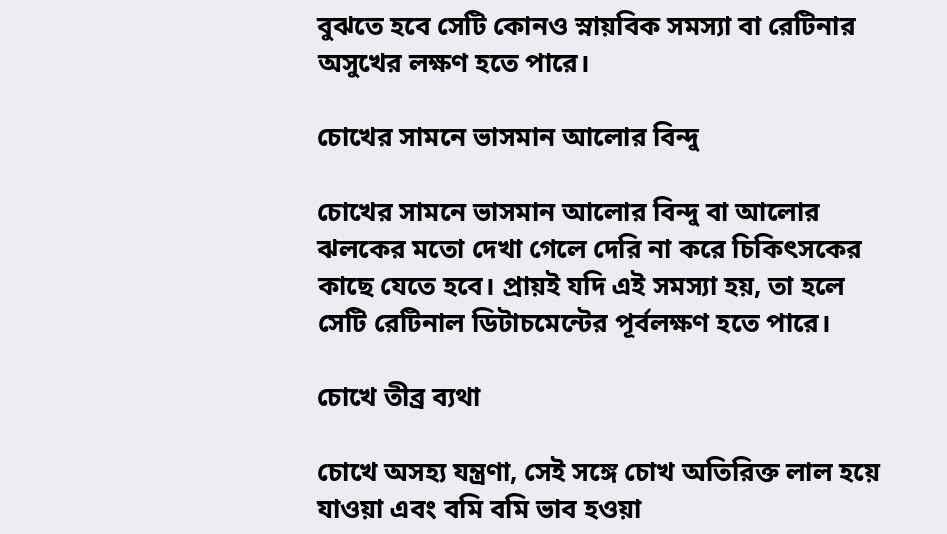বুঝতে হবে সেটি কোনও স্নায়বিক সমস্যা বা রেটিনার অসুখের লক্ষণ হতে পারে।

চোখের সামনে ভাসমান আলোর বিন্দু

চোখের সামনে ভাসমান আলোর বিন্দু বা আলোর ঝলকের মতো দেখা গেলে দেরি না করে চিকিৎসকের কাছে যেতে হবে। প্রায়ই যদি এই সমস্যা হয়, তা হলে সেটি রেটিনাল ডিটাচমেন্টের পূর্বলক্ষণ হতে পারে।

চোখে তীব্র ব্যথা

চোখে অসহ্য যন্ত্রণা, সেই সঙ্গে চোখ অতিরিক্ত লাল হয়ে যাওয়া এবং বমি বমি ভাব হওয়া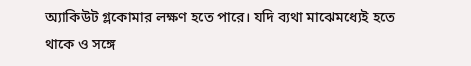অ্যাকিউট গ্লকোমার লক্ষণ হতে পারে। যদি ব্যথা মাঝেমধ্যেই হতে থাকে ও সঙ্গে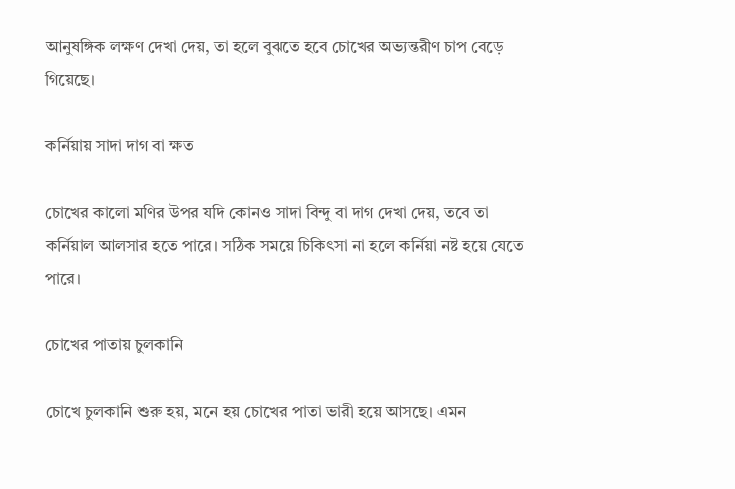আনুষঙ্গিক লক্ষণ দেখা দেয়, তা হলে বুঝতে হবে চোখের অভ্যন্তরীণ চাপ বেড়ে গিয়েছে।

কর্নিয়ায় সাদা দাগ বা ক্ষত

চোখের কালো মণির উপর যদি কোনও সাদা বিন্দু বা দাগ দেখা দেয়, তবে তা কর্নিয়াল আলসার হতে পারে। সঠিক সময়ে চিকিৎসা না হলে কর্নিয়া নষ্ট হয়ে যেতে পারে।

চোখের পাতায় চুলকানি

চোখে চুলকানি শুরু হয়, মনে হয় চোখের পাতা ভারী হয়ে আসছে। এমন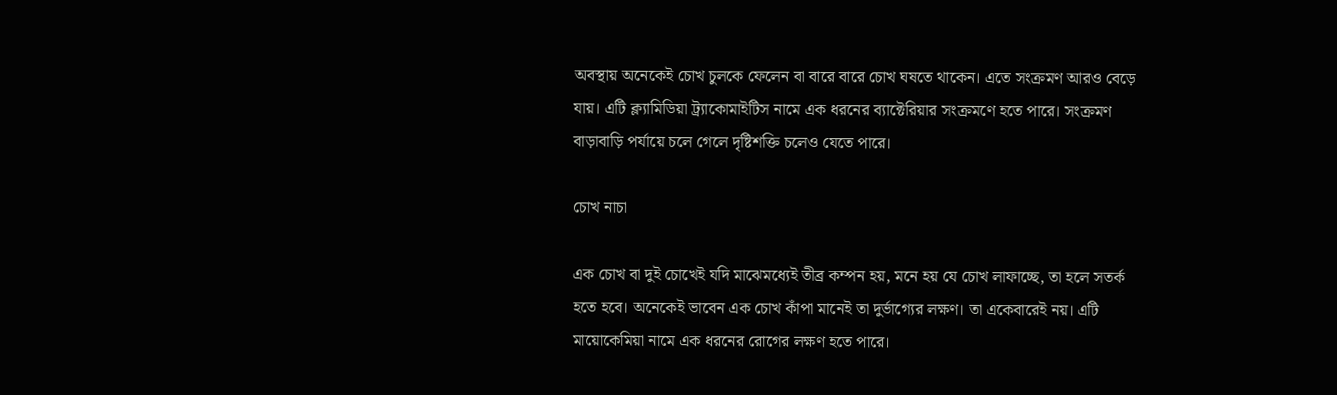অবস্থায় অনেকেই চোখ চুলকে ফেলেন বা বারে বারে চোখ ঘষতে থাকেন। এতে সংক্রমণ আরও বেড়ে যায়। এটি ক্ল্যামিডিয়া ট্র্যাকোমাইটিস নামে এক ধরনের ব্যাক্টেরিয়ার সংক্রমণে হতে পারে। সংক্রমণ বাড়াবাড়ি পর্যায়ে চলে গেলে দৃষ্টিশক্তি চলেও যেতে পারে।

চোখ নাচা

এক চোখ বা দুই চোখেই যদি মাঝেমধ্যেই তীব্র কম্পন হয়, মনে হয় যে চোখ লাফাচ্ছে, তা হলে সতর্ক হতে হবে। অনেকেই ভাবেন এক চোখ কাঁপা মানেই তা দুর্ভাগ্যের লক্ষণ। তা একেবারেই নয়। এটি মায়োকেমিয়া নামে এক ধরনের রোগের লক্ষণ হতে পারে।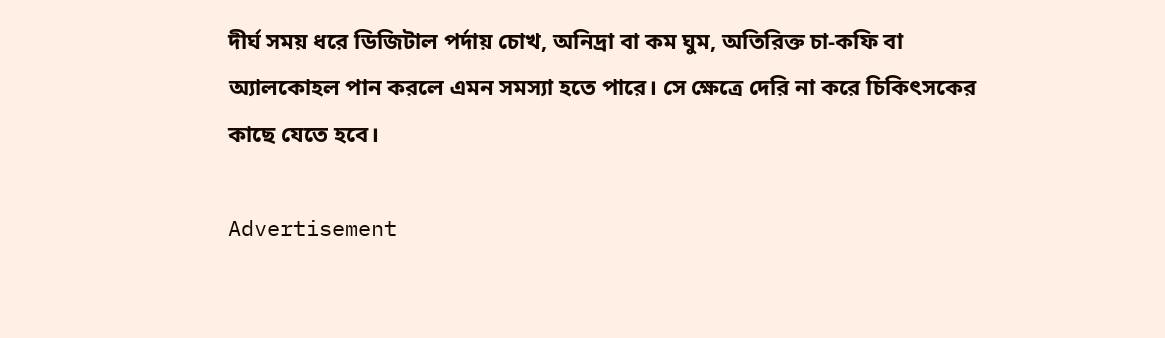দীর্ঘ সময় ধরে ডিজিটাল পর্দায় চোখ, অনিদ্রা বা কম ঘুম, অতিরিক্ত চা-কফি বা অ্যালকোহল পান করলে এমন সমস্যা হতে পারে। সে ক্ষেত্রে দেরি না করে চিকিৎসকের কাছে যেতে হবে।

Advertisement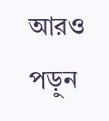আরও পড়ুন